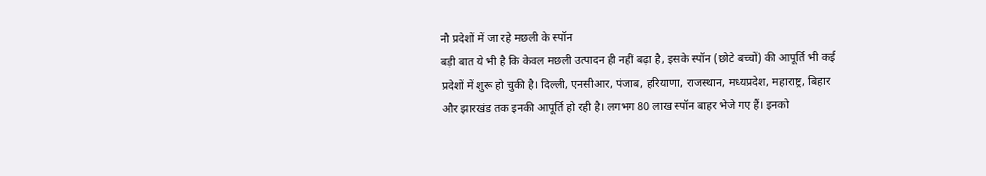नौ प्रदेशों में जा रहे मछली के स्पॉन
बड़ी बात ये भी है कि केवल मछली उत्पादन ही नहीं बढ़ा है, इसके स्पॉन (छोटे बच्चों) की आपूर्ति भी कई प्रदेशों में शुरू हो चुकी है। दिल्ली, एनसीआर, पंजाब, हरियाणा, राजस्थान, मध्यप्रदेश, महाराष्ट्र, बिहार और झारखंड तक इनकी आपूर्ति हो रही है। लगभग 80 लाख स्पॉन बाहर भेजे गए हैं। इनको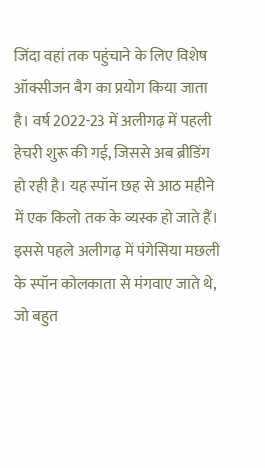जिंदा वहां तक पहुंचाने के लिए विशेष ऑक्सीजन बैग का प्रयोग किया जाता है। वर्ष 2022-23 में अलीगढ़ में पहली हेचरी शुरू की गई, जिससे अब ब्रीडिंग हो रही है। यह स्पॉन छह से आठ महीने में एक किलो तक के व्यस्क हो जाते हैं। इससे पहले अलीगढ़ में पंगेसिया मछली के स्पॉन कोलकाता से मंगवाए जाते थे, जो बहुत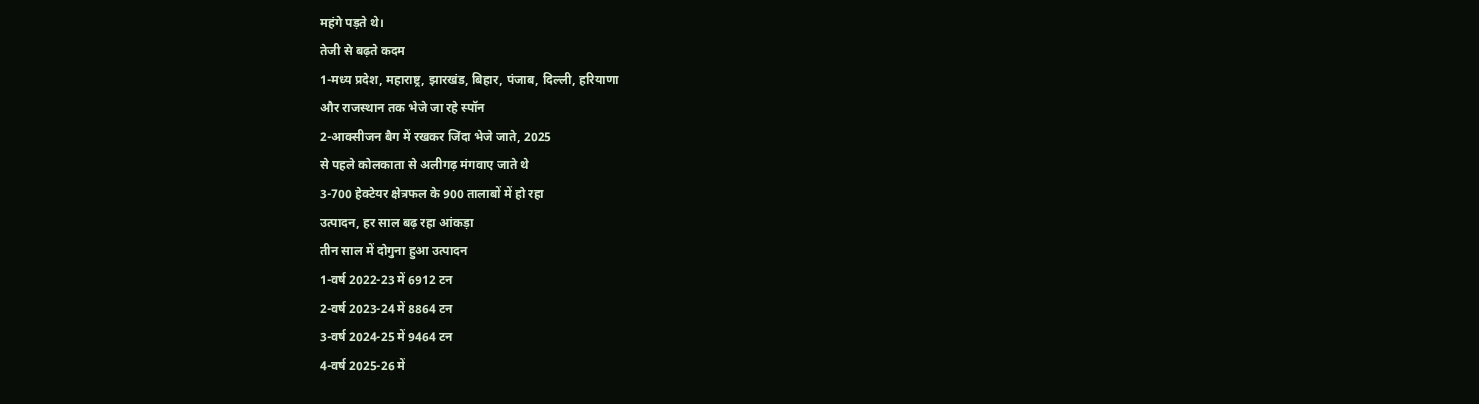महंगे पड़ते थे।
तेजी से बढ़ते कदम
1-मध्य प्रदेश, महाराष्ट्र, झारखंड, बिहार, पंजाब, दिल्ली, हरियाणा
और राजस्थान तक भेजे जा रहे स्पॉन
2-आक्सीजन बैग में रखकर जिंदा भेजे जाते, 2025
से पहले कोलकाता से अलीगढ़ मंगवाए जाते थे
3-700 हेक्टेयर क्षेत्रफल के 900 तालाबों में हो रहा
उत्पादन, हर साल बढ़ रहा आंकड़ा
तीन साल में दोगुना हुआ उत्पादन
1-वर्ष 2022-23 में 6912 टन
2-वर्ष 2023-24 में 8864 टन
3-वर्ष 2024-25 में 9464 टन
4-वर्ष 2025-26 में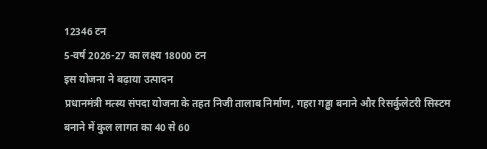12346 टन
5-वर्ष 2026-27 का लक्ष्य 18000 टन
इस योजना ने बढ़ाया उत्पादन
प्रधानमंत्री मत्स्य संपदा योजना के तहत निजी तालाब निर्माण, गहरा गड्ढा बनाने और रिसर्कुलेटरी सिस्टम बनाने में कुल लागत का 40 से 60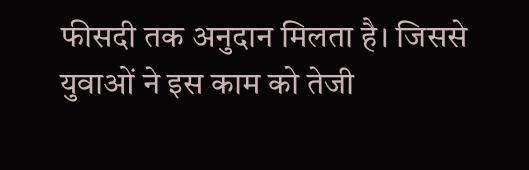फीसदी तक अनुदान मिलता है। जिससे युवाओं ने इस काम को तेजी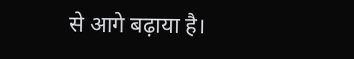से आगे बढ़ाया है।